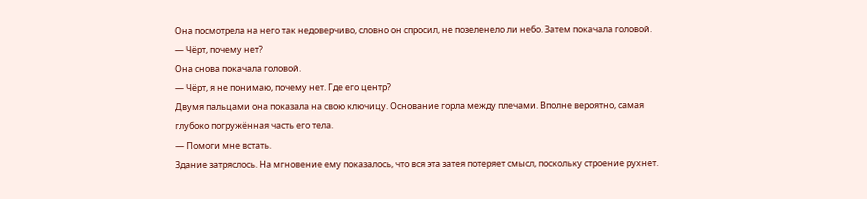Она посмотрела на него так недоверчиво, словно он спросил, не позеленело ли небо. Затем покачала головой.
— Чёрт, почему нет?
Она снова покачала головой.
— Чёрт, я не понимаю, почему нет. Где его центр?
Двумя пальцами она показала на свою ключицу. Основание горла между плечами. Вполне вероятно, самая глубоко погружённая часть его тела.
— Помоги мне встать.
Здание затряслось. На мгновение ему показалось, что вся эта затея потеряет смысл, поскольку строение рухнет.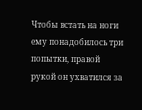Чтобы встать на ноги ему понадобилось три попытки, правой рукой он ухватился за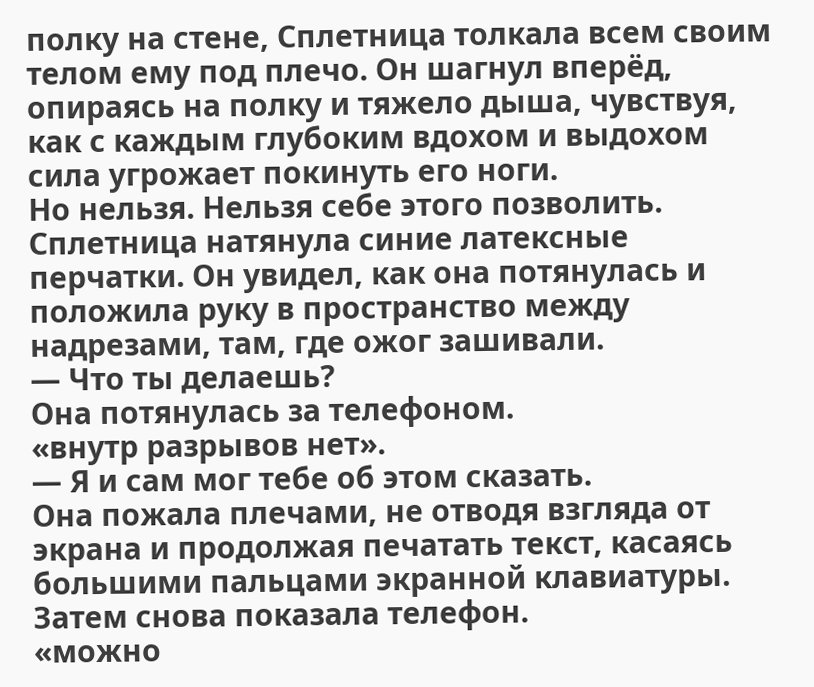полку на стене, Сплетница толкала всем своим телом ему под плечо. Он шагнул вперёд, опираясь на полку и тяжело дыша, чувствуя, как с каждым глубоким вдохом и выдохом сила угрожает покинуть его ноги.
Но нельзя. Нельзя себе этого позволить.
Сплетница натянула синие латексные перчатки. Он увидел, как она потянулась и положила руку в пространство между надрезами, там, где ожог зашивали.
— Что ты делаешь?
Она потянулась за телефоном.
«внутр разрывов нет».
— Я и сам мог тебе об этом сказать.
Она пожала плечами, не отводя взгляда от экрана и продолжая печатать текст, касаясь большими пальцами экранной клавиатуры. Затем снова показала телефон.
«можно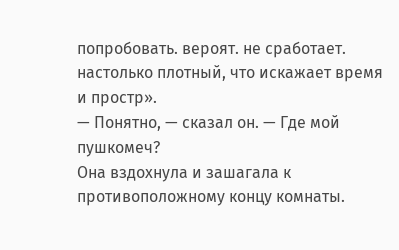попробовать. вероят. не сработает. настолько плотный, что искажает время и простр».
— Понятно, — сказал он. — Где мой пушкомеч?
Она вздохнула и зашагала к противоположному концу комнаты.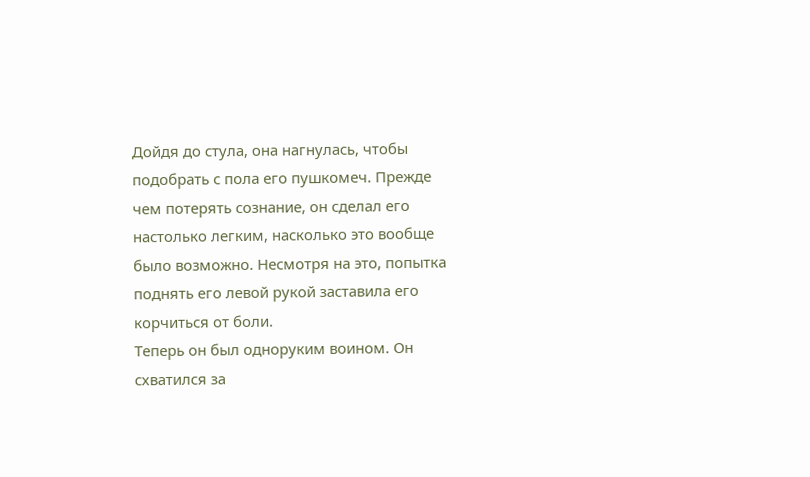Дойдя до стула, она нагнулась, чтобы подобрать с пола его пушкомеч. Прежде чем потерять сознание, он сделал его настолько легким, насколько это вообще было возможно. Несмотря на это, попытка поднять его левой рукой заставила его корчиться от боли.
Теперь он был одноруким воином. Он схватился за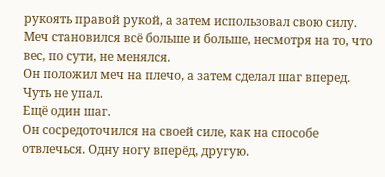рукоять правой рукой, а затем использовал свою силу. Меч становился всё больше и больше, несмотря на то, что вес, по сути, не менялся.
Он положил меч на плечо, а затем сделал шаг вперед. Чуть не упал.
Ещё один шаг.
Он сосредоточился на своей силе, как на способе отвлечься. Одну ногу вперёд, другую.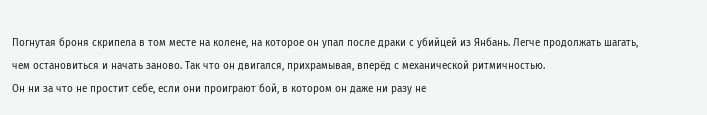Погнутая броня скрипела в том месте на колене, на которое он упал после драки с убийцей из Янбань. Легче продолжать шагать, чем остановиться и начать заново. Так что он двигался, прихрамывая, вперёд с механической ритмичностью.
Он ни за что не простит себе, если они проиграют бой, в котором он даже ни разу не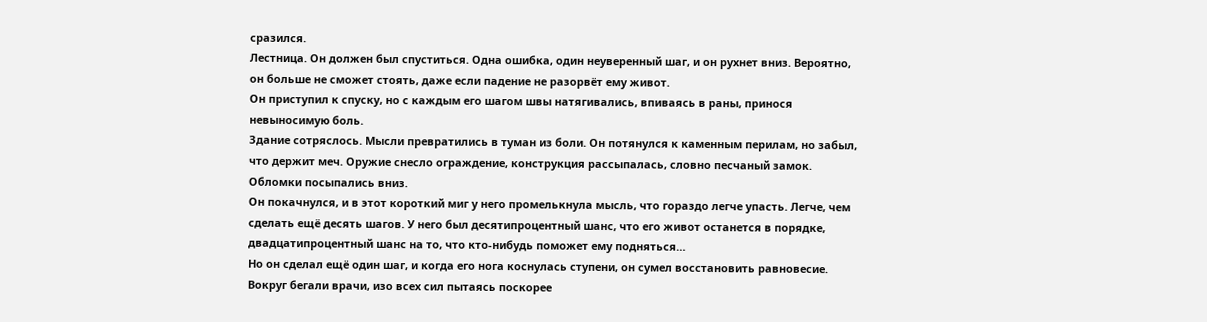сразился.
Лестница. Он должен был спуститься. Одна ошибка, один неуверенный шаг, и он рухнет вниз. Вероятно, он больше не сможет стоять, даже если падение не разорвёт ему живот.
Он приступил к спуску, но с каждым его шагом швы натягивались, впиваясь в раны, принося невыносимую боль.
Здание сотряслось. Мысли превратились в туман из боли. Он потянулся к каменным перилам, но забыл, что держит меч. Оружие снесло ограждение, конструкция рассыпалась, словно песчаный замок. Обломки посыпались вниз.
Он покачнулся, и в этот короткий миг у него промелькнула мысль, что гораздо легче упасть. Легче, чем сделать ещё десять шагов. У него был десятипроцентный шанс, что его живот останется в порядке, двадцатипроцентный шанс на то, что кто-нибудь поможет ему подняться…
Но он сделал ещё один шаг, и когда его нога коснулась ступени, он сумел восстановить равновесие.
Вокруг бегали врачи, изо всех сил пытаясь поскорее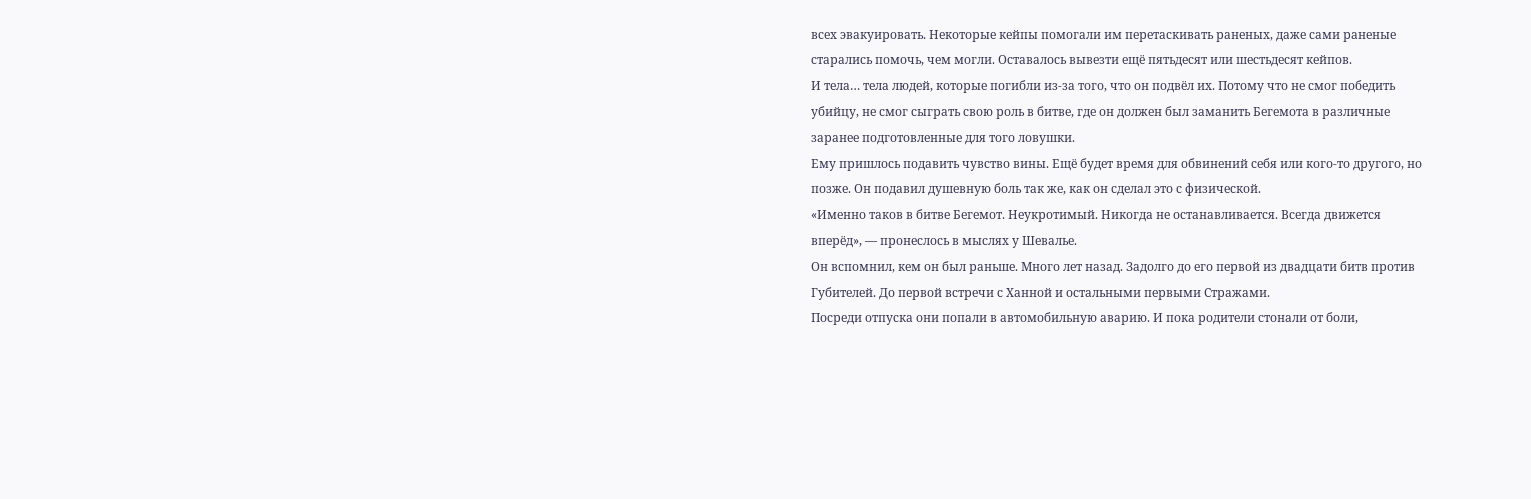всех эвакуировать. Некоторые кейпы помогали им перетаскивать раненых, даже сами раненые старались помочь, чем могли. Оставалось вывезти ещё пятьдесят или шестьдесят кейпов.
И тела… тела людей, которые погибли из-за того, что он подвёл их. Потому что не смог победить убийцу, не смог сыграть свою роль в битве, где он должен был заманить Бегемота в различные заранее подготовленные для того ловушки.
Ему пришлось подавить чувство вины. Ещё будет время для обвинений себя или кого-то другого, но позже. Он подавил душевную боль так же, как он сделал это с физической.
«Именно таков в битве Бегемот. Неукротимый. Никогда не останавливается. Всегда движется вперёд», — пронеслось в мыслях у Шевалье.
Он вспомнил, кем он был раньше. Много лет назад. Задолго до его первой из двадцати битв против Губителей. До первой встречи с Ханной и остальными первыми Стражами.
Посреди отпуска они попали в автомобильную аварию. И пока родители стонали от боли,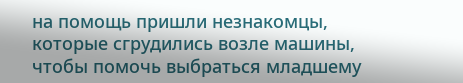на помощь пришли незнакомцы, которые сгрудились возле машины, чтобы помочь выбраться младшему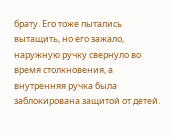брату. Его тоже пытались вытащить, но его зажало, наружную ручку свернуло во время столкновения, а внутренняя ручка была заблокирована защитой от детей.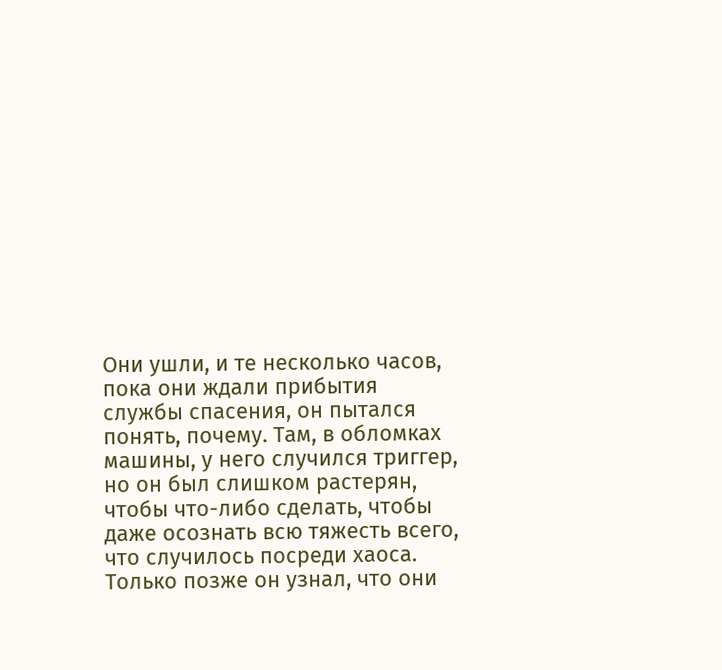Они ушли, и те несколько часов, пока они ждали прибытия службы спасения, он пытался понять, почему. Там, в обломках машины, у него случился триггер, но он был слишком растерян, чтобы что-либо сделать, чтобы даже осознать всю тяжесть всего, что случилось посреди хаоса.
Только позже он узнал, что они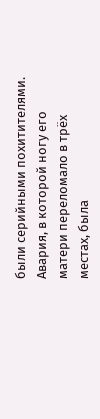были серийными похитителями. Авария, в которой ногу его матери переломало в трёх местах, была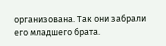организована. Так они забрали его младшего брата.